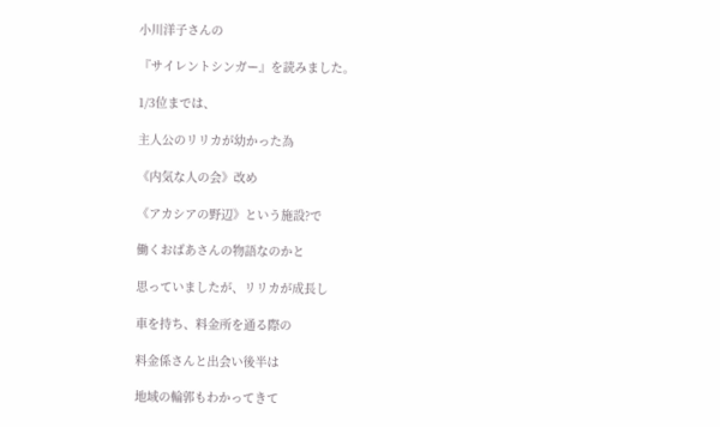小川洋子さんの

『サイレントシンガー』を読みました。

1/3位までは、

主人公のリリカが幼かった為

《内気な人の会》改め

《アカシアの野辺》という施設?で

働くおばあさんの物語なのかと

思っていましたが、リリカが成長し

車を持ち、料金所を通る際の

料金係さんと出会い後半は

地域の輪郭もわかってきて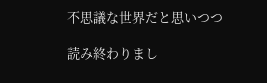不思議な世界だと思いつつ

読み終わりまし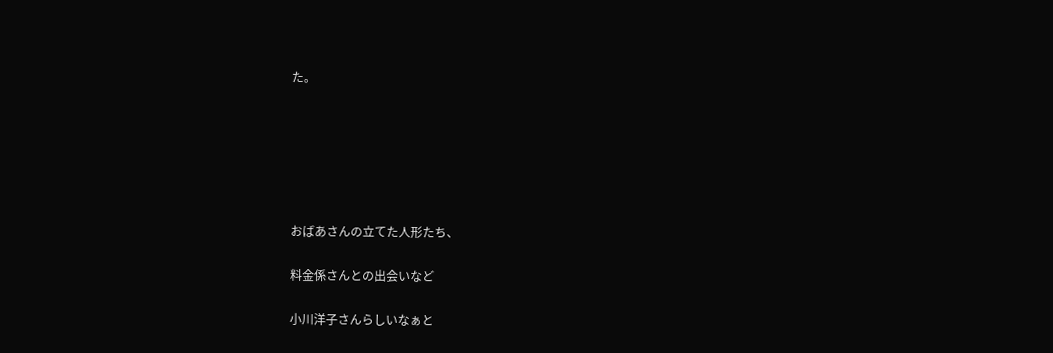た。






おばあさんの立てた人形たち、

料金係さんとの出会いなど

小川洋子さんらしいなぁと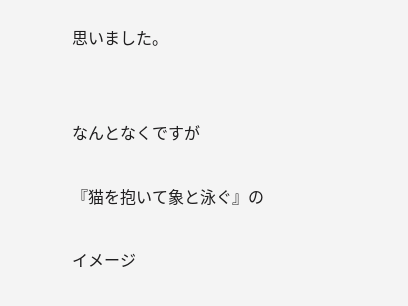思いました。


なんとなくですが

『猫を抱いて象と泳ぐ』の

イメージ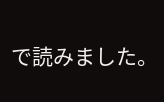で読みました。